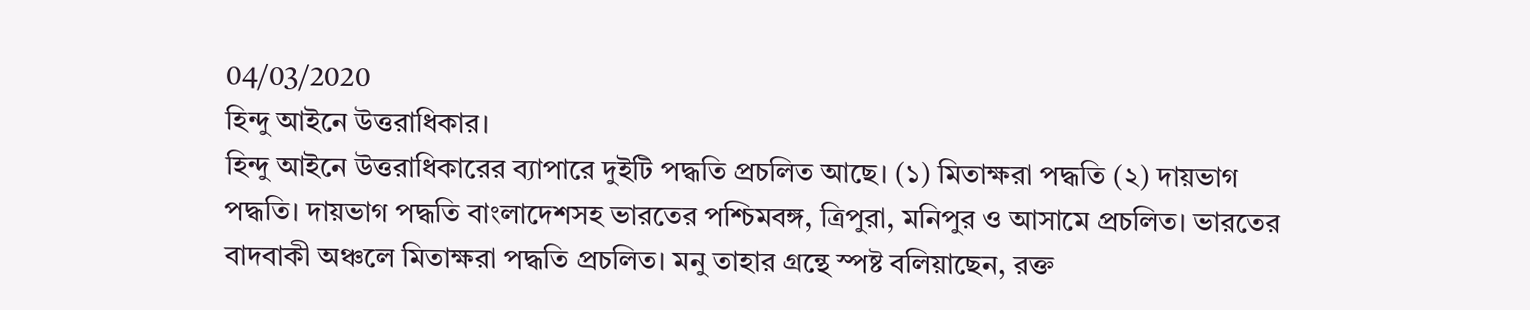04/03/2020
হিন্দু আইনে উত্তরাধিকার।
হিন্দু আইনে উত্তরাধিকারের ব্যাপারে দুইটি পদ্ধতি প্রচলিত আছে। (১) মিতাক্ষরা পদ্ধতি (২) দায়ভাগ পদ্ধতি। দায়ভাগ পদ্ধতি বাংলাদেশসহ ভারতের পশ্চিমবঙ্গ, ত্রিপুরা, মনিপুর ও আসামে প্রচলিত। ভারতের বাদবাকী অঞ্চলে মিতাক্ষরা পদ্ধতি প্রচলিত। মনু তাহার গ্রন্থে স্পষ্ট বলিয়াছেন, রক্ত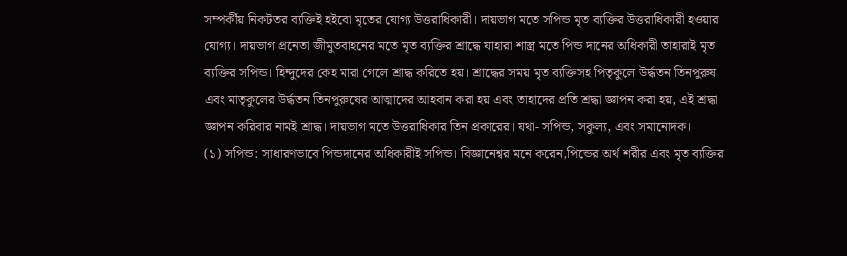সম্পর্কীয় নিকটতর ব্যক্তিই হইবো মৃতের যোগ্য উত্তরাধিকারী। দায়ভাগ মতে সপিন্ড মৃত ব্যক্তির উত্তরাধিকারী হওয়ার যোগ্য। দায়ভাগ প্রনেতা জীমুতবাহনের মতে মৃত ব্যক্তির শ্রাদ্ধে যাহারা শাস্ত্র মতে পিন্ড দানের অধিকারী তাহারাই মৃত ব্যক্তির সপিন্ড। হিন্দুদের কেহ মারা গেলে শ্রাদ্ধ করিতে হয়। শ্রাদ্ধের সময় মৃত ব্যক্তিসহ পিতৃকুলে উর্দ্ধতন তিনপুরুষ এবং মাতৃকুলের উর্দ্ধতন তিনপুরুষের আত্মাদের আহবান করা হয় এবং তাহাদের প্রতি শ্রদ্ধা জ্ঞাপন করা হয়, এই শ্রদ্ধা জ্ঞাপন করিবার নামই শ্রাদ্ধ। দায়ভাগ মতে উত্তরাধিকার তিন প্রকারের। যথা- সপিন্ড, সকুল্য, এবং সমানোদক।
(১) সপিন্ড: সাধারণভাবে পিন্ডদানের অধিকারীই সপিন্ড। বিজ্ঞানেশ্বর মনে করেন,পিন্ডের অর্থ শরীর এবং মৃত ব্যক্তির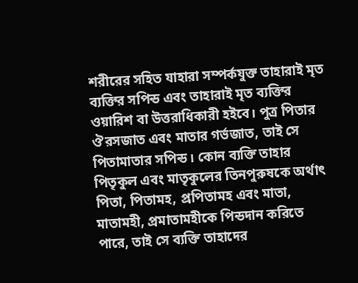শরীরের সহিত যাহারা সম্পর্কযুক্ত তাহারাই মৃত ব্যক্তির সপিন্ড এবং তাহারাই মৃত ব্যক্তির ওয়ারিশ বা উত্তরাধিকারী হইবে। পুত্র পিতার ঔরসজাত এবং মাতার গর্ভজাত, তাই সে পিতামাতার সপিন্ড। কোন ব্যক্তি তাহার পিতৃকুল এবং মাতৃকুলের তিনপুরুষকে অর্থাৎ পিতা, পিতামহ, প্রপিতামহ এবং মাতা, মাতামহী, প্রমাতামহীকে পিন্ডদান করিতে পারে, তাই সে ব্যক্তি তাহাদের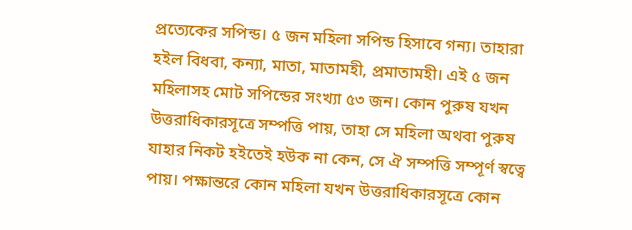প্রত্যেকের সপিন্ড। ৫ জন মহিলা সপিন্ড হিসাবে গন্য। তাহারা হইল বিধবা, কন্যা, মাতা, মাতামহী, প্রমাতামহী। এই ৫ জন মহিলাসহ মোট সপিন্ডের সংখ্যা ৫৩ জন। কোন পুরুষ যখন উত্তরাধিকারসূত্রে সম্পত্তি পায়, তাহা সে মহিলা অথবা পুরুষ যাহার নিকট হইতেই হউক না কেন, সে ঐ সম্পত্তি সম্পূর্ণ স্বত্বে পায়। পক্ষান্তরে কোন মহিলা যখন উত্তরাধিকারসূত্রে কোন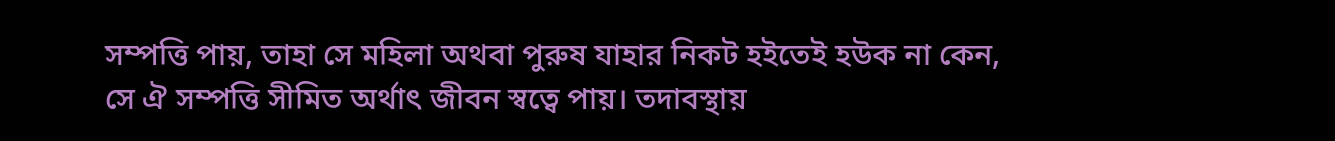সম্পত্তি পায়, তাহা সে মহিলা অথবা পুরুষ যাহার নিকট হইতেই হউক না কেন, সে ঐ সম্পত্তি সীমিত অর্থাৎ জীবন স্বত্বে পায়। তদাবস্থায়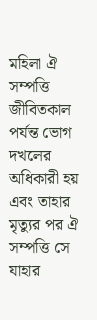মহিলা ঐ সম্পত্তি জীবিতকাল পর্যন্ত ভোগ দখলের অধিকারী হয় এবং তাহার মৃত্যুর পর ঐ সম্পত্তি সে যাহার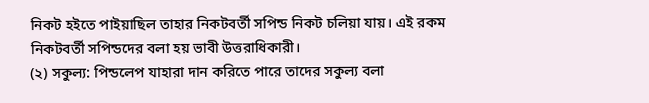নিকট হইতে পাইয়াছিল তাহার নিকটবর্তী সপিন্ড নিকট চলিয়া যায়। এই রকম নিকটবর্তী সপিন্ডদের বলা হয় ভাবী উত্তরাধিকারী।
(২) সকুল্য: পিন্ডলেপ যাহারা দান করিতে পারে তাদের সকুল্য বলা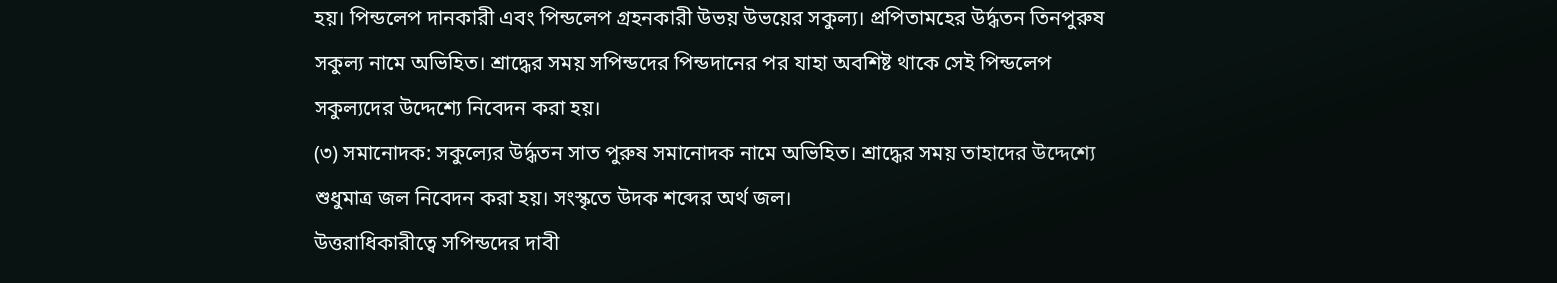হয়। পিন্ডলেপ দানকারী এবং পিন্ডলেপ গ্রহনকারী উভয় উভয়ের সকুল্য। প্রপিতামহের উর্দ্ধতন তিনপুরুষ সকুল্য নামে অভিহিত। শ্রাদ্ধের সময় সপিন্ডদের পিন্ডদানের পর যাহা অবশিষ্ট থাকে সেই পিন্ডলেপ সকুল্যদের উদ্দেশ্যে নিবেদন করা হয়।
(৩) সমানোদক: সকুল্যের উর্দ্ধতন সাত পুরুষ সমানোদক নামে অভিহিত। শ্রাদ্ধের সময় তাহাদের উদ্দেশ্যে শুধুমাত্র জল নিবেদন করা হয়। সংস্কৃতে উদক শব্দের অর্থ জল।
উত্তরাধিকারীত্বে সপিন্ডদের দাবী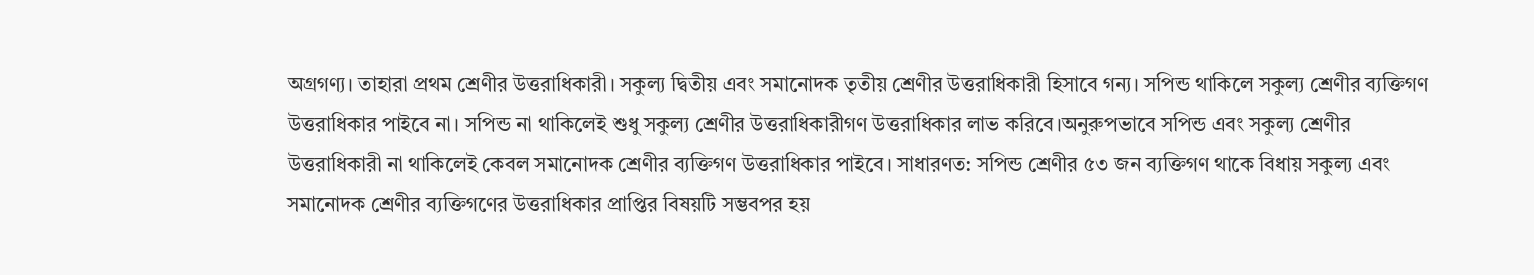অগ্রগণ্য। তাহারা প্রথম শ্রেণীর উত্তরাধিকারী। সকুল্য দ্বিতীয় এবং সমানোদক তৃতীয় শ্রেণীর উত্তরাধিকারী হিসাবে গন্য। সপিন্ড থাকিলে সকুল্য শ্রেণীর ব্যক্তিগণ উত্তরাধিকার পাইবে না। সপিন্ড না থাকিলেই শুধু সকুল্য শ্রেণীর উত্তরাধিকারীগণ উত্তরাধিকার লাভ করিবে।অনুরুপভাবে সপিন্ড এবং সকুল্য শ্রেণীর উত্তরাধিকারী না থাকিলেই কেবল সমানোদক শ্রেণীর ব্যক্তিগণ উত্তরাধিকার পাইবে। সাধারণত: সপিন্ড শ্রেণীর ৫৩ জন ব্যক্তিগণ থাকে বিধায় সকুল্য এবং সমানোদক শ্রেণীর ব্যক্তিগণের উত্তরাধিকার প্রাপ্তির বিষয়টি সম্ভবপর হয়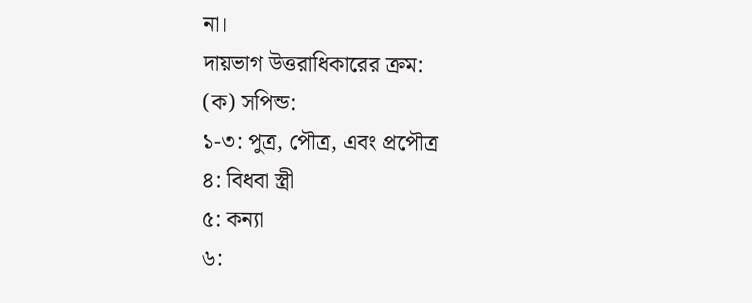না।
দায়ভাগ উত্তরাধিকারের ক্রম:
(ক) সপিন্ড:
১-৩: পুত্র, পৌত্র, এবং প্রপৌত্র
৪: বিধবা স্ত্রী
৫: কন্যা
৬: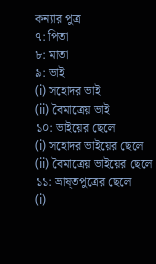কন্যার পুত্র
৭: পিতা
৮: মাতা
৯: ভাই
(i) সহোদর ভাই
(ii) বৈমাত্রেয় ভাই
১০: ভাইয়ের ছেলে
(i) সহোদর ভাইয়ের ছেলে
(ii) বৈমাত্রেয় ভাইয়ের ছেলে
১১: ভ্রাষ্তপুত্রের ছেলে
(i)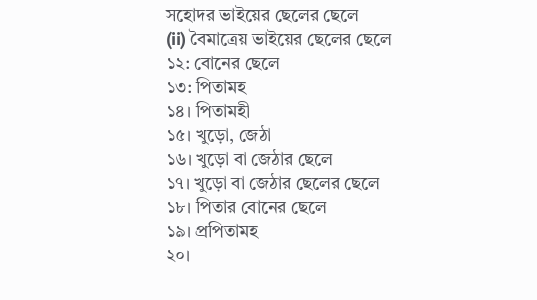সহোদর ভাইয়ের ছেলের ছেলে
(ii) বৈমাত্রেয় ভাইয়ের ছেলের ছেলে
১২: বোনের ছেলে
১৩: পিতামহ
১৪। পিতামহী
১৫। খুড়ো, জেঠা
১৬। খুড়ো বা জেঠার ছেলে
১৭। খুড়ো বা জেঠার ছেলের ছেলে
১৮। পিতার বোনের ছেলে
১৯। প্রপিতামহ
২০।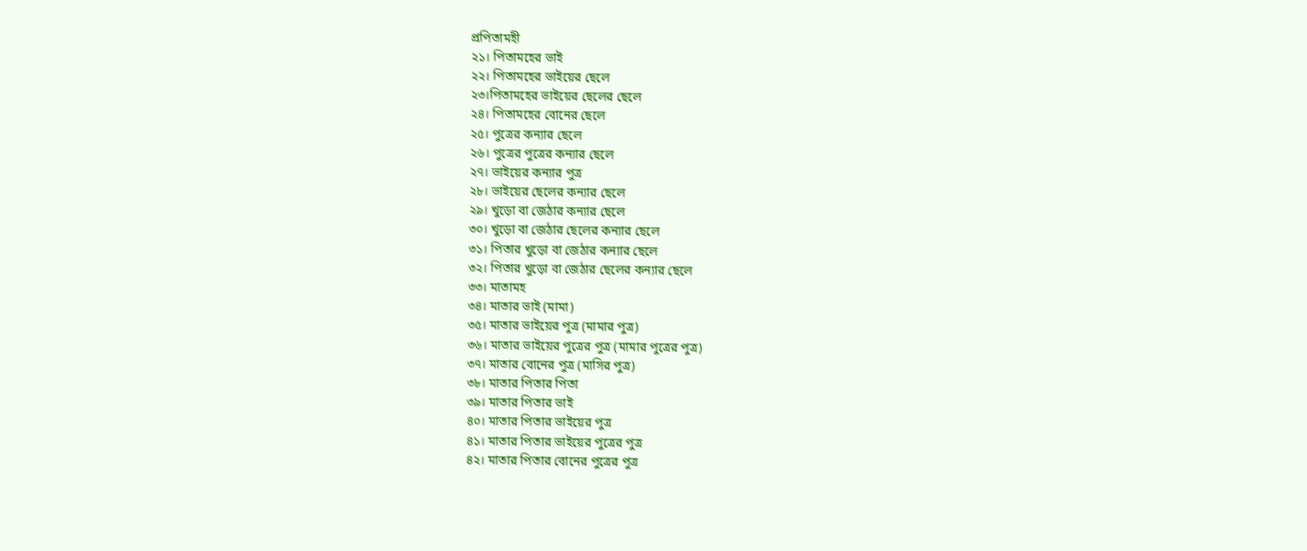প্রপিতামহী
২১। পিতামহের ভাই
২২। পিতামহের ভাইয়ের ছেলে
২৩।পিতামহের ভাইয়ের ছেলের ছেলে
২৪। পিতামহের বোনের ছেলে
২৫। পুত্রের কন্যার ছেলে
২৬। পুত্রের পুত্রের কন্যার ছেলে
২৭। ভাইয়ের কন্যার পুত্র
২৮। ভাইয়ের ছেলের কন্যার ছেলে
২৯। খুড়ো বা জেঠার কন্যার ছেলে
৩০। খুড়ো বা জেঠার ছেলের কন্যার ছেলে
৩১। পিতার খুড়ো বা জেঠার কন্যার ছেলে
৩২। পিতার খুড়ো বা জেঠার ছেলের কন্যার ছেলে
৩৩। মাতামহ
৩৪। মাতার ভাই (মামা)
৩৫। মাতার ভাইয়ের পুত্র (মামার পুত্র)
৩৬। মাতার ভাইয়ের পুত্রের পুত্র (মামার পুত্রের পুত্র)
৩৭। মাতার বোনের পুত্র (মাসির পুত্র)
৩৮। মাতার পিতার পিতা
৩৯। মাতার পিতার ভাই
৪০। মাতার পিতার ভাইয়ের পুত্র
৪১। মাতার পিতার ভাইয়ের পুত্রের পুত্র
৪২। মাতার পিতার বোনের পুত্রের পুত্র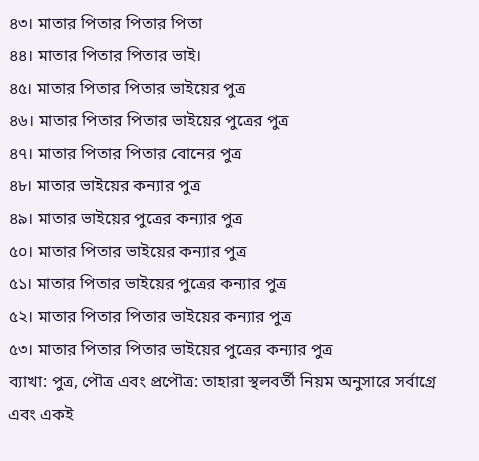৪৩। মাতার পিতার পিতার পিতা
৪৪। মাতার পিতার পিতার ভাই।
৪৫। মাতার পিতার পিতার ভাইয়ের পুত্র
৪৬। মাতার পিতার পিতার ভাইয়ের পুত্রের পুত্র
৪৭। মাতার পিতার পিতার বোনের পুত্র
৪৮। মাতার ভাইয়ের কন্যার পুত্র
৪৯। মাতার ভাইয়ের পুত্রের কন্যার পুত্র
৫০। মাতার পিতার ভাইয়ের কন্যার পুত্র
৫১। মাতার পিতার ভাইয়ের পুত্রের কন্যার পুত্র
৫২। মাতার পিতার পিতার ভাইয়ের কন্যার পুত্র
৫৩। মাতার পিতার পিতার ভাইয়ের পুত্রের কন্যার পুত্র
ব্যাখা: পুত্র, পৌত্র এবং প্রপৌত্র: তাহারা স্থলবর্তী নিয়ম অনুসারে সর্বাগ্রে এবং একই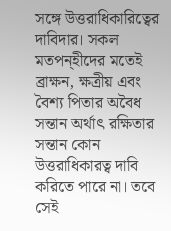সঙ্গে উত্তরাধিকারিত্বের দাবিদার। সকল মতপন্হীদের মতেই ব্রাক্ষন, ক্ষত্রীয় এবং বৈশ্য পিতার অবৈধ সন্তান অর্থাৎ রক্ষিতার সন্তান কোন উত্তরাধিকারত্ব দাবি করিতে পারে না। তবে সেই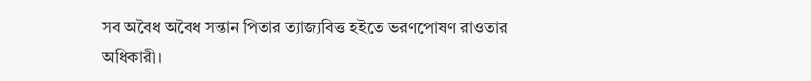সব অবৈধ অবৈধ সন্তান পিতার ত্যাজ্যবিত্ত হইতে ভরণপোষণ রাওতার অধিকারী।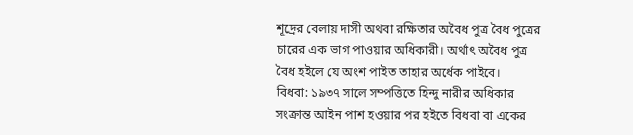শূদ্রের বেলায় দাসী অথবা রক্ষিতার অবৈধ পুত্র বৈধ পুত্রের চারের এক ভাগ পাওয়ার অধিকারী। অর্থাৎ অবৈধ পুত্র বৈধ হইলে যে অংশ পাইত তাহার অর্ধেক পাইবে।
বিধবা: ১৯৩৭ সালে সম্পত্তিতে হিন্দু নারীর অধিকার সংক্রান্ত আইন পাশ হওয়ার পর হইতে বিধবা বা একের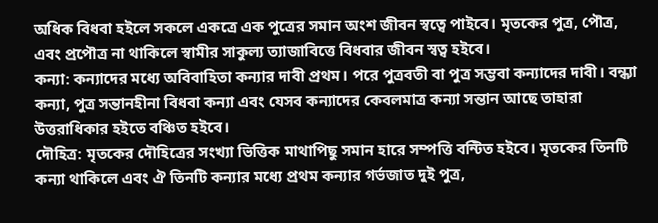অধিক বিধবা হইলে সকলে একত্রে এক পুত্রের সমান অংশ জীবন স্বত্বে পাইবে। মৃতকের পুত্র, পৌত্র, এবং প্রপৌত্র না থাকিলে স্বামীর সাকুল্য ত্যাজাবিত্তে বিধবার জীবন স্বত্ব হইবে।
কন্যা: কন্যাদের মধ্যে অবিবাহিতা কন্যার দাবী প্রথম। পরে পুত্রবতী বা পুত্র সম্ভবা কন্যাদের দাবী। বন্ধ্যা কন্যা, পুত্র সন্তানহীনা বিধবা কন্যা এবং যেসব কন্যাদের কেবলমাত্র কন্যা সন্তান আছে তাহারা উত্তরাধিকার হইতে বঞ্চিত হইবে।
দৌহিত্র: মৃতকের দৌহিত্রের সংখ্যা ভিত্তিক মাথাপিছু সমান হারে সম্পত্তি বন্টিত হইবে। মৃতকের তিনটি কন্যা থাকিলে এবং ঐ তিনটি কন্যার মধ্যে প্রথম কন্যার গর্ভজাত দুই পুত্র,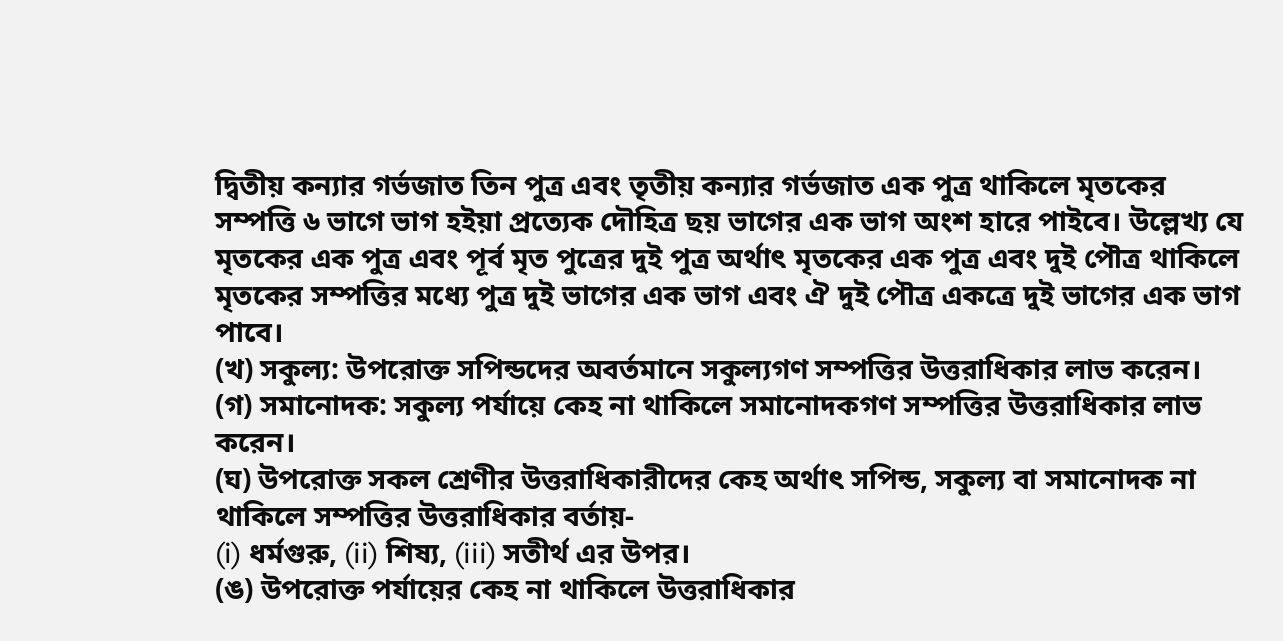দ্বিতীয় কন্যার গর্ভজাত তিন পুত্র এবং তৃতীয় কন্যার গর্ভজাত এক পুত্র থাকিলে মৃতকের সম্পত্তি ৬ ভাগে ভাগ হইয়া প্রত্যেক দৌহিত্র ছয় ভাগের এক ভাগ অংশ হারে পাইবে। উল্লেখ্য যে মৃতকের এক পুত্র এবং পূর্ব মৃত পুত্রের দুই পুত্র অর্থাৎ মৃতকের এক পুত্র এবং দুই পৌত্র থাকিলে মৃতকের সম্পত্তির মধ্যে পুত্র দুই ভাগের এক ভাগ এবং ঐ দুই পৌত্র একত্রে দুই ভাগের এক ভাগ পাবে।
(খ) সকুল্য: উপরোক্ত সপিন্ডদের অবর্তমানে সকুল্যগণ সম্পত্তির উত্তরাধিকার লাভ করেন।
(গ) সমানোদক: সকুল্য পর্যায়ে কেহ না থাকিলে সমানোদকগণ সম্পত্তির উত্তরাধিকার লাভ করেন।
(ঘ) উপরোক্ত সকল শ্রেণীর উত্তরাধিকারীদের কেহ অর্থাৎ সপিন্ড, সকুল্য বা সমানোদক না থাকিলে সম্পত্তির উত্তরাধিকার বর্তায়-
(i) ধর্মগুরু, (ii) শিষ্য, (iii) সতীর্থ এর উপর।
(ঙ) উপরোক্ত পর্যায়ের কেহ না থাকিলে উত্তরাধিকার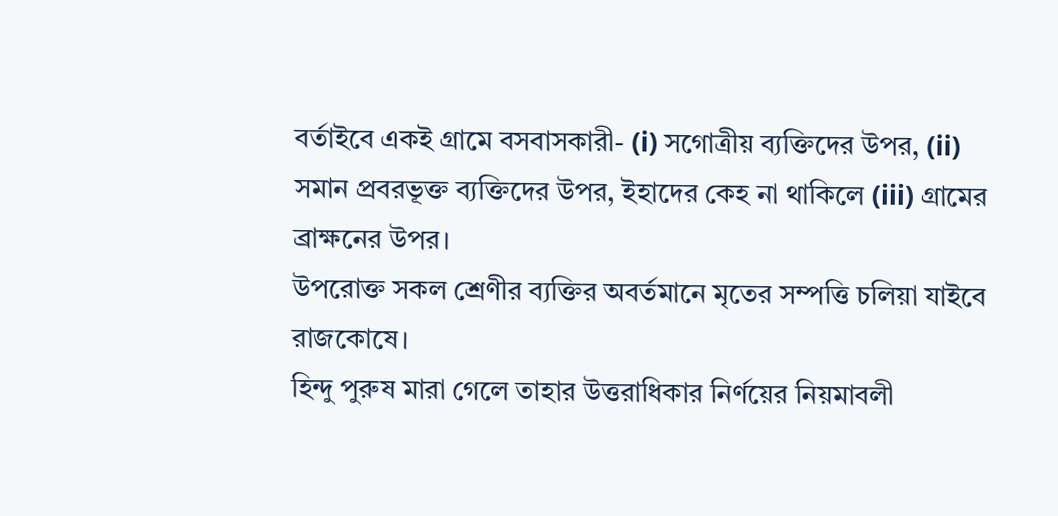বর্তাইবে একই গ্রামে বসবাসকারী- (i) সগোত্রীয় ব্যক্তিদের উপর, (ii) সমান প্রবরভূক্ত ব্যক্তিদের উপর, ইহাদের কেহ না থাকিলে (iii) গ্রামের ব্রাক্ষনের উপর।
উপরোক্ত সকল শ্রেণীর ব্যক্তির অবর্তমানে মৃতের সম্পত্তি চলিয়া যাইবে রাজকোষে।
হিন্দু পুরুষ মারা গেলে তাহার উত্তরাধিকার নির্ণয়ের নিয়মাবলী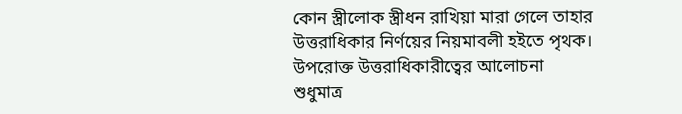কোন স্ত্রীলোক স্ত্রীধন রাখিয়া মারা গেলে তাহার উত্তরাধিকার নির্ণয়ের নিয়মাবলী হইতে পৃথক। উপরোক্ত উত্তরাধিকারীত্বের আলোচনা শুধুমাত্র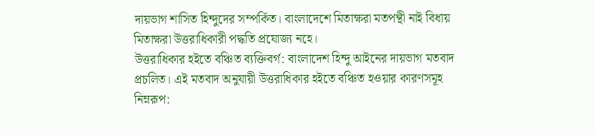দায়ভাগ শাসিত হিন্দুদের সম্পর্কিত। বাংলাদেশে মিতাক্ষরা মতপন্থী নাই বিধায় মিতাক্ষরা উত্তরাধিকারী পদ্ধতি প্রযোজ্য নহে।
উত্তরাধিকার হইতে বঞ্চিত ব্যক্তিবর্গ: বাংলাদেশ হিন্দু আইনের দায়ভাগ মতবাদ প্রচলিত। এই মতবাদ অনুযায়ী উত্তরাধিকার হইতে বঞ্চিত হওয়ার কারণসমূহ নিম্নরূপ: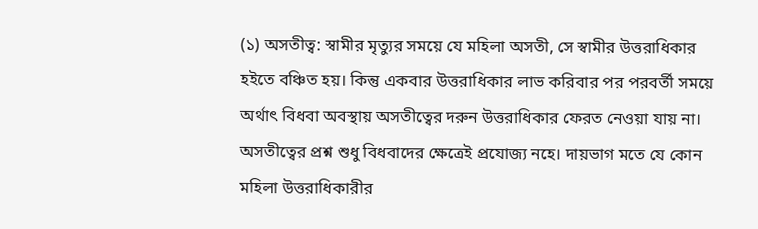(১) অসতীত্ব: স্বামীর মৃত্যুর সময়ে যে মহিলা অসতী, সে স্বামীর উত্তরাধিকার হইতে বঞ্চিত হয়। কিন্তু একবার উত্তরাধিকার লাভ করিবার পর পরবর্তী সময়ে অর্থাৎ বিধবা অবস্থায় অসতীত্বের দরুন উত্তরাধিকার ফেরত নেওয়া যায় না। অসতীত্বের প্রশ্ন শুধু বিধবাদের ক্ষেত্রেই প্রযোজ্য নহে। দায়ভাগ মতে যে কোন মহিলা উত্তরাধিকারীর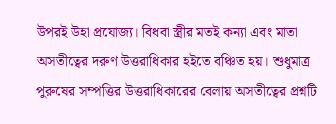উপরই উহা প্রযোজ্য। বিধবা স্ত্রীর মতই কন্যা এবং মাতা অসতীত্বের দরুণ উত্তরাধিকার হইতে বঞ্চিত হয়। শুধুমাত্র পুরুষের সম্পত্তির উত্তরাধিকারের বেলায় অসতীত্বের প্রশ্নটি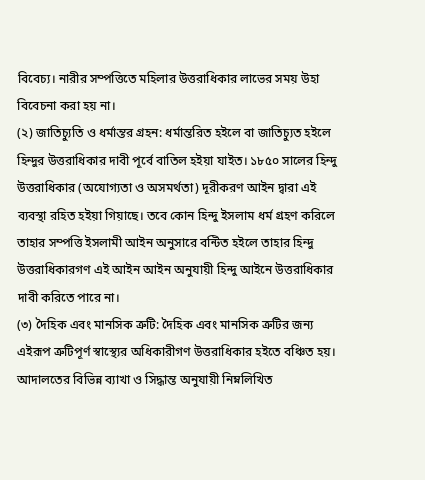বিবেচ্য। নারীর সম্পত্তিতে মহিলার উত্তরাধিকার লাভের সময় উহা বিবেচনা করা হয় না।
(২) জাতিচ্যুতি ও ধর্মান্তর গ্রহন: ধর্মান্তরিত হইলে বা জাতিচ্যুত হইলে হিন্দুর উত্তরাধিকার দাবী পূর্বে বাতিল হইয়া যাইত। ১৮৫০ সালের হিন্দু উত্তরাধিকার (অযোগ্যতা ও অসমর্থতা) দূরীকরণ আইন দ্বারা এই ব্যবস্থা রহিত হইয়া গিয়াছে। তবে কোন হিন্দু ইসলাম ধর্ম গ্রহণ করিলে তাহার সম্পত্তি ইসলামী আইন অনুসারে বন্টিত হইলে তাহার হিন্দু উত্তরাধিকারগণ এই আইন আইন অনুযায়ী হিন্দু আইনে উত্তরাধিকার দাবী করিতে পারে না।
(৩) দৈহিক এবং মানসিক ত্রুটি: দৈহিক এবং মানসিক ত্রুটির জন্য এইরূপ ত্রুটিপূর্ণ স্বাস্থ্যের অধিকারীগণ উত্তরাধিকার হইতে বঞ্চিত হয়। আদালতের বিভিন্ন ব্যাখা ও সিদ্ধান্ত অনুযায়ী নিম্নলিখিত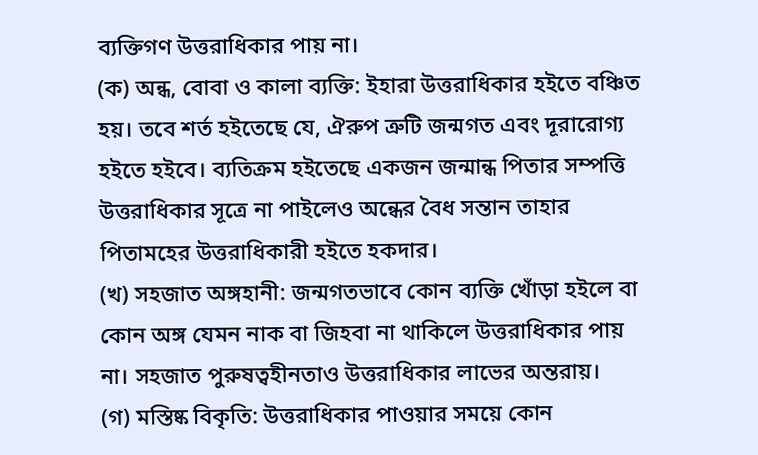ব্যক্তিগণ উত্তরাধিকার পায় না।
(ক) অন্ধ, বোবা ও কালা ব্যক্তি: ইহারা উত্তরাধিকার হইতে বঞ্চিত হয়। তবে শর্ত হইতেছে যে, ঐরুপ ত্রুটি জন্মগত এবং দূরারোগ্য হইতে হইবে। ব্যতিক্রম হইতেছে একজন জন্মান্ধ পিতার সম্পত্তি উত্তরাধিকার সূত্রে না পাইলেও অন্ধের বৈধ সন্তান তাহার পিতামহের উত্তরাধিকারী হইতে হকদার।
(খ) সহজাত অঙ্গহানী: জন্মগতভাবে কোন ব্যক্তি খোঁড়া হইলে বা কোন অঙ্গ যেমন নাক বা জিহবা না থাকিলে উত্তরাধিকার পায় না। সহজাত পুরুষত্বহীনতাও উত্তরাধিকার লাভের অন্তরায়।
(গ) মস্তিষ্ক বিকৃতি: উত্তরাধিকার পাওয়ার সময়ে কোন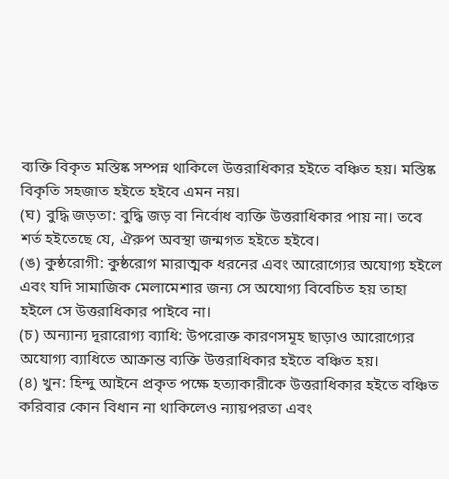ব্যক্তি বিকৃত মস্তিষ্ক সম্পন্ন থাকিলে উত্তরাধিকার হইতে বঞ্চিত হয়। মস্তিষ্ক বিকৃতি সহজাত হইতে হইবে এমন নয়।
(ঘ) বুদ্ধি জড়তা: বুদ্ধি জড় বা নির্বোধ ব্যক্তি উত্তরাধিকার পায় না। তবে শর্ত হইতেছে যে, ঐরুপ অবস্থা জন্মগত হইতে হইবে।
(ঙ) কুষ্ঠরোগী: কুষ্ঠরোগ মারাত্মক ধরনের এবং আরোগ্যের অযোগ্য হইলে এবং যদি সামাজিক মেলামেশার জন্য সে অযোগ্য বিবেচিত হয় তাহা হইলে সে উত্তরাধিকার পাইবে না।
(চ) অন্যান্য দূরারোগ্য ব্যাধি: উপরোক্ত কারণসমূহ ছাড়াও আরোগ্যের অযোগ্য ব্যাধিতে আক্রান্ত ব্যক্তি উত্তরাধিকার হইতে বঞ্চিত হয়।
(৪) খুন: হিন্দু আইনে প্রকৃত পক্ষে হত্যাকারীকে উত্তরাধিকার হইতে বঞ্চিত করিবার কোন বিধান না থাকিলেও ন্যায়পরতা এবং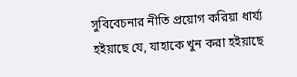সুবিবেচনার নীতি প্রয়োগ করিয়া ধার্য্য হইয়াছে যে, যাহাকে খুন করা হইয়াছে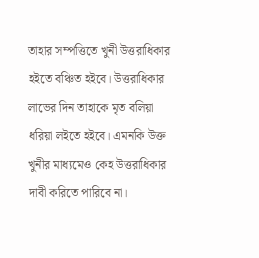তাহার সম্পত্তিতে খুনী উত্তরাধিকার হইতে বঞ্চিত হইবে। উত্তরাধিকার লাভের দিন তাহাকে মৃত বলিয়া ধরিয়া লইতে হইবে। এমনকি উক্ত খুনীর মাধ্যমেও কেহ উত্তরাধিকার দাবী করিতে পারিবে না।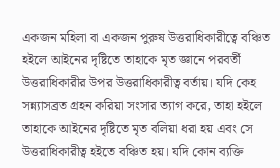একজন মহিলা বা একজন পুরুষ উত্তরাধিকারীত্বে বঞ্চিত হইলে আইনের দৃষ্টিতে তাহাকে মৃত জ্ঞানে পরবর্তী উত্তরাধিকারীর উপর উত্তরাধিকারীত্ব বর্তায়। যদি কেহ সন্ন্যাসব্রত গ্রহন করিয়া সংসার ত্যাগ করে, তাহা হইলে তাহাকে আইনের দৃষ্টিতে মৃত বলিয়া ধরা হয় এবং সে উত্তরাধিকারীত্ব হইতে বঞ্চিত হয়। যদি কোন ব্যক্তি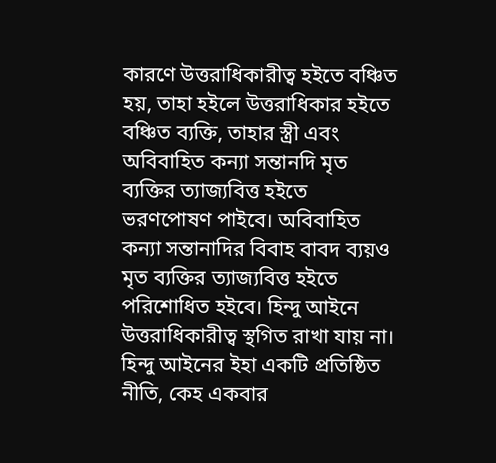কারণে উত্তরাধিকারীত্ব হইতে বঞ্চিত হয়, তাহা হইলে উত্তরাধিকার হইতে বঞ্চিত ব্যক্তি, তাহার স্ত্রী এবং অবিবাহিত কন্যা সন্তানদি মৃত ব্যক্তির ত্যাজ্যবিত্ত হইতে ভরণপোষণ পাইবে। অবিবাহিত কন্যা সন্তানাদির বিবাহ বাবদ ব্যয়ও মৃত ব্যক্তির ত্যাজ্যবিত্ত হইতে পরিশোধিত হইবে। হিন্দু আইনে উত্তরাধিকারীত্ব স্থগিত রাখা যায় না। হিন্দু আইনের ইহা একটি প্রতিষ্ঠিত নীতি, কেহ একবার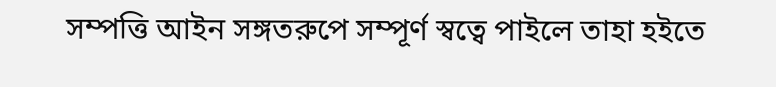সম্পত্তি আইন সঙ্গতরুপে সম্পূর্ণ স্বত্বে পাইলে তাহা হইতে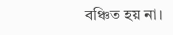বঞ্চিত হয় না।